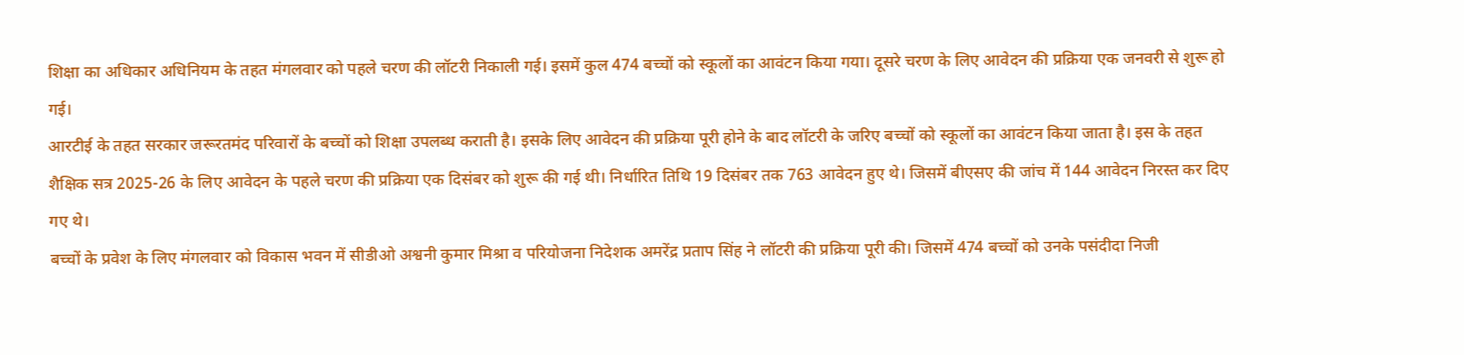शिक्षा का अधिकार अधिनियम के तहत मंगलवार को पहले चरण की लॉटरी निकाली गई। इसमें कुल 474 बच्चों को स्कूलों का आवंटन किया गया। दूसरे चरण के लिए आवेदन की प्रक्रिया एक जनवरी से शुरू हो गई।
आरटीई के तहत सरकार जरूरतमंद परिवारों के बच्चों को शिक्षा उपलब्ध कराती है। इसके लिए आवेदन की प्रक्रिया पूरी होने के बाद लॉटरी के जरिए बच्चों को स्कूलों का आवंटन किया जाता है। इस के तहत शैक्षिक सत्र 2025-26 के लिए आवेदन के पहले चरण की प्रक्रिया एक दिसंबर को शुरू की गई थी। निर्धारित तिथि 19 दिसंबर तक 763 आवेदन हुए थे। जिसमें बीएसए की जांच में 144 आवेदन निरस्त कर दिए गए थे।
बच्चों के प्रवेश के लिए मंगलवार को विकास भवन में सीडीओ अश्वनी कुमार मिश्रा व परियोजना निदेशक अमरेंद्र प्रताप सिंह ने लॉटरी की प्रक्रिया पूरी की। जिसमें 474 बच्चों को उनके पसंदीदा निजी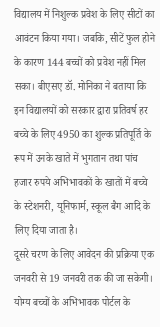विद्यालय में निशुल्क प्रवेश के लिए सीटों का आवंटन किया गया। जबकि, सीटें फुल होने के कारण 144 बच्चों को प्रवेश नहीं मिल सका। बीएसए डॉ. मोनिका ने बताया कि इन विद्यालयों को सरकार द्वारा प्रतिवर्ष हर बच्चे के लिए 4950 का शुल्क प्रतिपूर्ति के रूप में उनके खाते में भुगतान तथा पांच हजार रुपये अभिभावकों के खातों में बच्चे के स्टेशनरी, यूनिफार्म, स्कूल बैग आदि के लिए दिया जाता है।
दूसरे चरण के लिए आवेदन की प्रक्रिया एक जनवरी से 19 जनवरी तक की जा सकेगी। योग्य बच्चों के अभिभावक पोर्टल के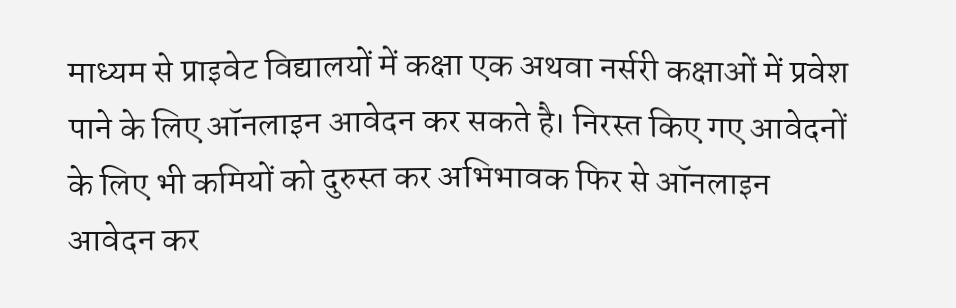माध्यम से प्राइवेट विद्यालयों में कक्षा एक अथवा नर्सरी कक्षाओं में प्रवेश पाने के लिए ऑनलाइन आवेदन कर सकते है। निरस्त किए गए आवेदनों के लिए भी कमियों को दुरुस्त कर अभिभावक फिर से ऑनलाइन आवेदन कर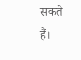सकते हैं।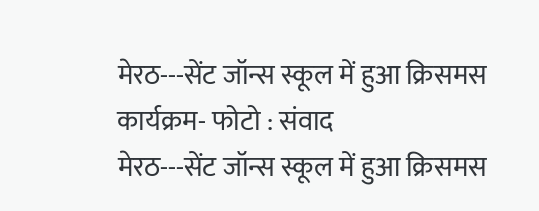मेरठ---सेंट जॉन्स स्कूल में हुआ क्रिसमस कार्यक्रम- फोटो : संवाद
मेरठ---सेंट जॉन्स स्कूल में हुआ क्रिसमस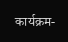कार्यक्रम-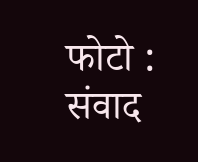फोटो : संवाद